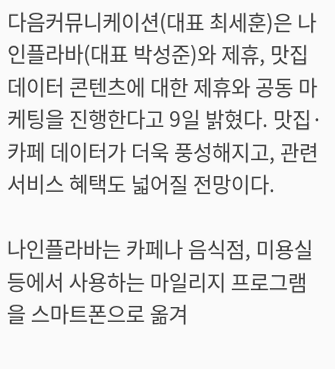다음커뮤니케이션(대표 최세훈)은 나인플라바(대표 박성준)와 제휴, 맛집 데이터 콘텐츠에 대한 제휴와 공동 마케팅을 진행한다고 9일 밝혔다. 맛집·카페 데이터가 더욱 풍성해지고, 관련 서비스 혜택도 넓어질 전망이다.

나인플라바는 카페나 음식점, 미용실 등에서 사용하는 마일리지 프로그램을 스마트폰으로 옮겨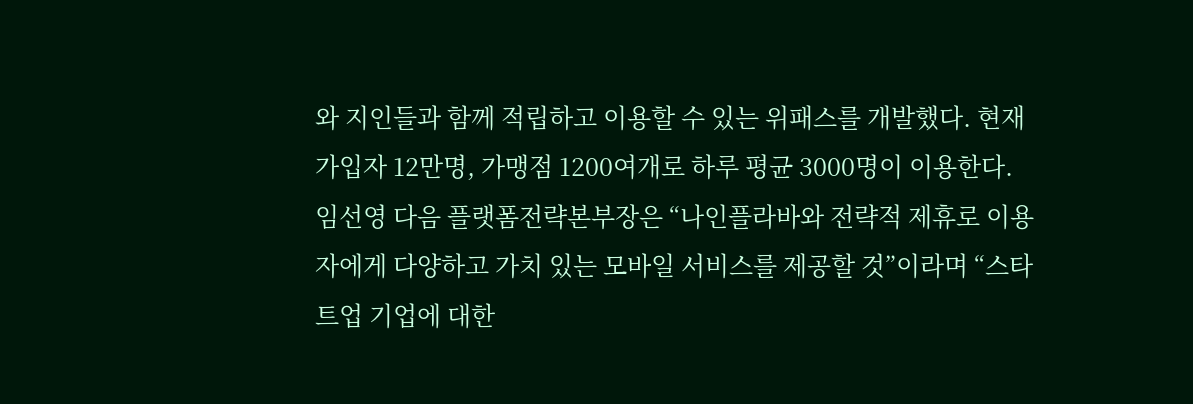와 지인들과 함께 적립하고 이용할 수 있는 위패스를 개발했다. 현재 가입자 12만명, 가맹점 1200여개로 하루 평균 3000명이 이용한다.
임선영 다음 플랫폼전략본부장은 “나인플라바와 전략적 제휴로 이용자에게 다양하고 가치 있는 모바일 서비스를 제공할 것”이라며 “스타트업 기업에 대한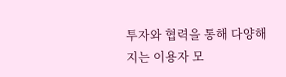투자와 협력을 통해 다양해지는 이용자 모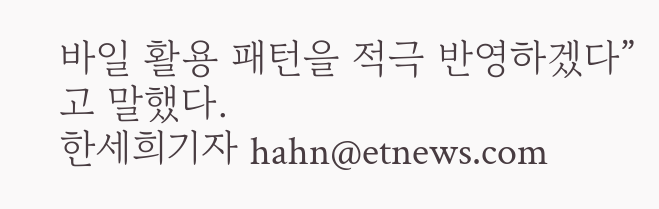바일 활용 패턴을 적극 반영하겠다”고 말했다.
한세희기자 hahn@etnews.com